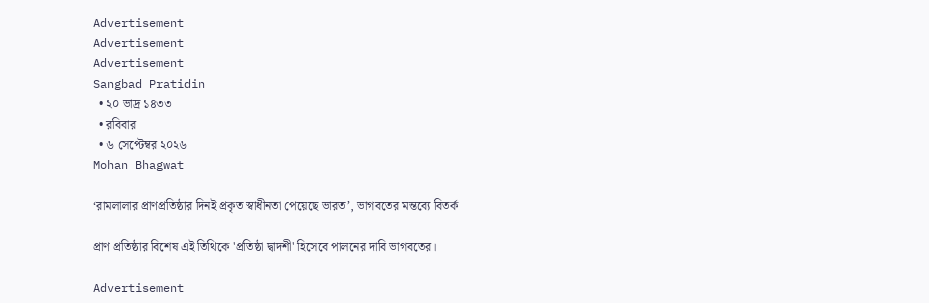Advertisement
Advertisement
Advertisement
Sangbad Pratidin
  • ২০ ভাদ্র ১৪৩৩
  • রবিবার
  • ৬ সেপ্টেম্বর ২০২৬
Mohan Bhagwat

‘রামলালার প্রাণপ্রতিষ্ঠার দিনই প্রকৃত স্বাধীনতা পেয়েছে ভারত’, ভাগবতের মন্তব্যে বিতর্ক

প্রাণ প্রতিষ্ঠার বিশেষ এই তিথিকে 'প্রতিষ্ঠা দ্বাদশী' হিসেবে পালনের দাবি ভাগবতের।

Advertisement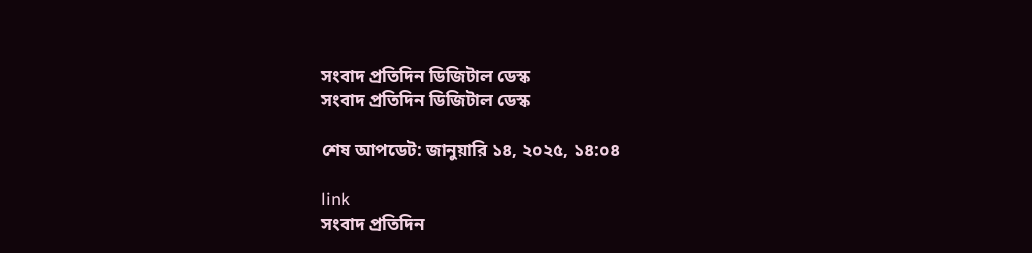সংবাদ প্রতিদিন ডিজিটাল ডেস্ক
সংবাদ প্রতিদিন ডিজিটাল ডেস্ক

শেষ আপডেট: জানুয়ারি ১৪, ২০২৫, ১৪:০৪

link
সংবাদ প্রতিদিন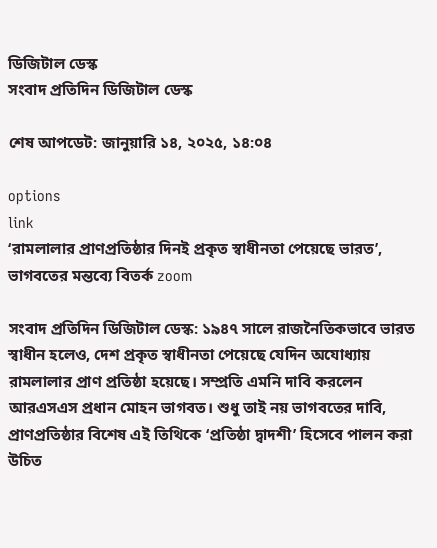ডিজিটাল ডেস্ক
সংবাদ প্রতিদিন ডিজিটাল ডেস্ক

শেষ আপডেট: জানুয়ারি ১৪, ২০২৫, ১৪:০৪

options
link
‘রামলালার প্রাণপ্রতিষ্ঠার দিনই প্রকৃত স্বাধীনতা পেয়েছে ভারত’, ভাগবতের মন্তব্যে বিতর্ক zoom

সংবাদ প্রতিদিন ডিজিটাল ডেস্ক: ১৯৪৭ সালে রাজনৈতিকভাবে ভারত স্বাধীন হলেও, দেশ প্রকৃত স্বাধীনতা পেয়েছে যেদিন অযোধ্যায় রামলালার প্রাণ প্রতিষ্ঠা হয়েছে। সম্প্রতি এমনি দাবি করলেন আরএসএস প্রধান মোহন ভাগবত। শুধু তাই নয় ভাগবতের দাবি, প্রাণপ্রতিষ্ঠার বিশেষ এই তিথিকে ‘প্রতিষ্ঠা দ্বাদশী’ হিসেবে পালন করা উচিত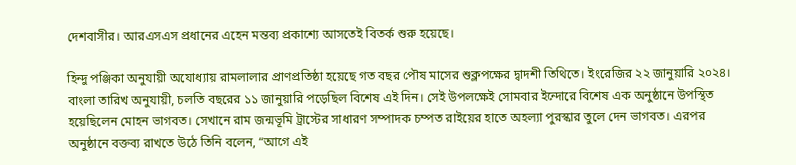দেশবাসীর। আরএসএস প্রধানের এহেন মন্তব্য প্রকাশ্যে আসতেই বিতর্ক শুরু হয়েছে।

হিন্দু পঞ্জিকা অনুযায়ী অযোধ্যায় রামলালার প্রাণপ্রতিষ্ঠা হয়েছে গত বছর পৌষ মাসের শুক্লপক্ষের দ্বাদশী তিথিতে। ইংরেজির ২২ জানুয়ারি ২০২৪। বাংলা তারিখ অনুযায়ী, চলতি বছরের ১১ জানুয়ারি পড়েছিল বিশেষ এই দিন। সেই উপলক্ষেই সোমবার ইন্দোরে বিশেষ এক অনুষ্ঠানে উপস্থিত হয়েছিলেন মোহন ভাগবত। সেখানে রাম জন্মভূমি ট্রাস্টের সাধারণ সম্পাদক চম্পত রাইয়ের হাতে অহল্যা পুরস্কার তুলে দেন ভাগবত। এরপর অনুষ্ঠানে বক্তব্য রাখতে উঠে তিনি বলেন, “আগে এই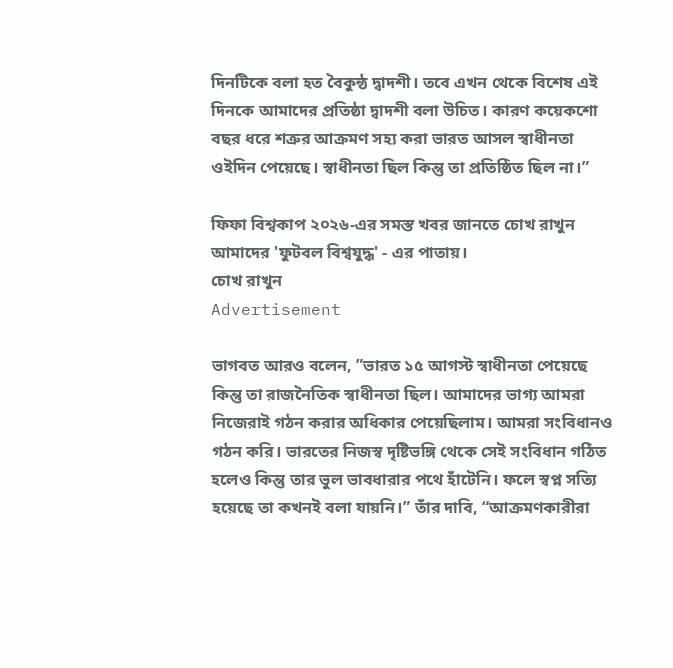দিনটিকে বলা হত বৈকুন্ঠ দ্বাদশী। তবে এখন থেকে বিশেষ এই দিনকে আমাদের প্রতিষ্ঠা দ্বাদশী বলা উচিত। কারণ কয়েকশো বছর ধরে শত্রুর আক্রমণ সহ্য করা ভারত আসল স্বাধীনতা ওইদিন পেয়েছে। স্বাধীনতা ছিল কিন্তু তা প্রতিষ্ঠিত ছিল না।”

ফিফা বিশ্বকাপ ২০২৬-এর সমস্ত খবর জানতে চোখ রাখুন আমাদের 'ফুটবল বিশ্বযুদ্ধ' - এর পাতায়।
চোখ রাখুন
Advertisement

ভাগবত আরও বলেন, ”ভারত ১৫ আগস্ট স্বাধীনতা পেয়েছে কিন্তু তা রাজনৈতিক স্বাধীনতা ছিল। আমাদের ভাগ্য আমরা নিজেরাই গঠন করার অধিকার পেয়েছিলাম। আমরা সংবিধানও গঠন করি। ভারতের নিজস্ব দৃষ্টিভঙ্গি থেকে সেই সংবিধান গঠিত হলেও কিন্তু তার ভুল ভাবধারার পথে হাঁটেনি। ফলে স্বপ্ন সত্যি হয়েছে তা কখনই বলা যায়নি।” তাঁর দাবি, “আক্রমণকারীরা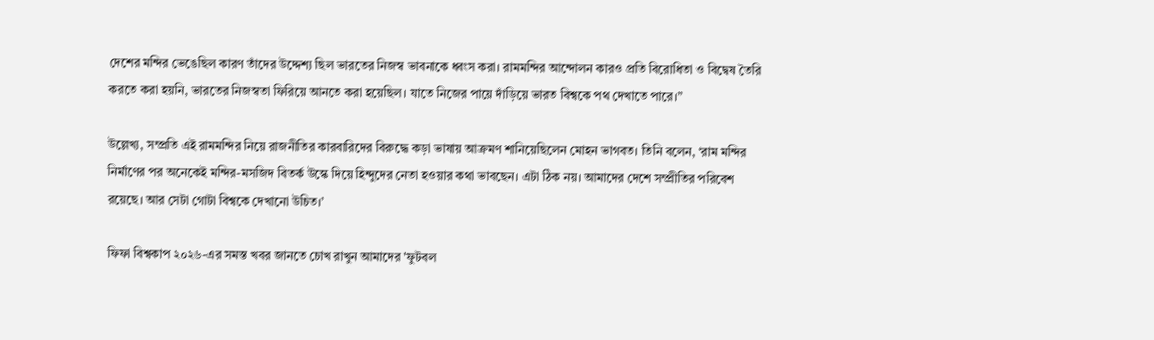দেশের মন্দির ভেঙেছিল কারণ তাঁদের উদ্দেশ্য ছিল ভারতের নিজস্ব ভাবনাকে ধ্বংস করা। রামমন্দির আন্দোলন কারও প্রতি বিরোধিতা ও বিদ্বেষ তৈরি করতে করা হয়নি, ভারতের নিজস্বতা ফিরিয়ে আনতে করা হয়েছিল। যাতে নিজের পায়ে দাঁড়িয়ে ভারত বিশ্বকে পথ দেখাতে পারে।”

উল্লেখ্য, সম্প্রতি এই রামমন্দির নিয়ে রাজনীতির কারবারিদের বিরুদ্ধে কড়া ভাষায় আক্রমণ শানিয়েছিলেন মোহন ভাগবত। তিনি বলেন, ‘রাম মন্দির নির্মাণের পর অনেকেই মন্দির-মসজিদ বিতর্ক উস্কে দিয়ে হিন্দুদের নেতা হওয়ার কথা ভাবছেন। এটা ঠিক নয়। আমাদের দেশে সম্প্রীতির পরিবেশ রয়েছে। আর সেটা গোটা বিশ্বকে দেখানো উচিত।’

ফিফা বিশ্বকাপ ২০২৬-এর সমস্ত খবর জানতে চোখ রাখুন আমাদের 'ফুটবল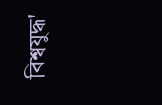বিশ্বযুদ্ধ'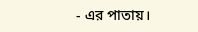- এর পাতায়।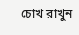চোখ রাখুন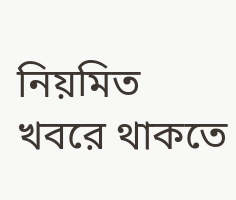নিয়মিত খবরে থাকতে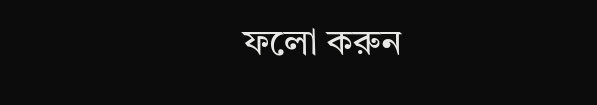ফলো করুন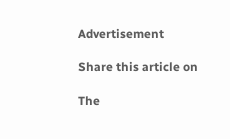Advertisement

Share this article on

The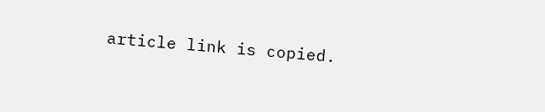article link is copied.